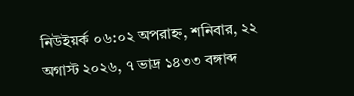নিউইয়র্ক ০৬:০২ অপরাহ্ন, শনিবার, ২২ অগাস্ট ২০২৬, ৭ ভাদ্র ১৪৩৩ বঙ্গাব্দ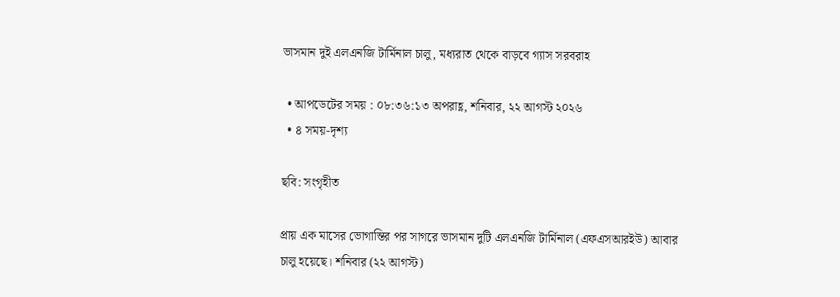ভাসমান দুই এলএনজি টার্মিনাল চালু, মধ্যরাত থেকে বাড়বে গ্যাস সরবরাহ

  • আপডেটের সময় : ০৮:৩৬:১৩ অপরাহ্ণ, শনিবার, ২২ আগস্ট ২০২৬
  • ৪ সময়-দৃশ্য

ছবি: সংগৃহীত

প্রায় এক মাসের ভোগান্তির পর সাগরে ভাসমান দুটি এলএনজি টার্মিনাল (এফএসআরইউ) আবার চালু হয়েছে। শনিবার (২২ আগস্ট)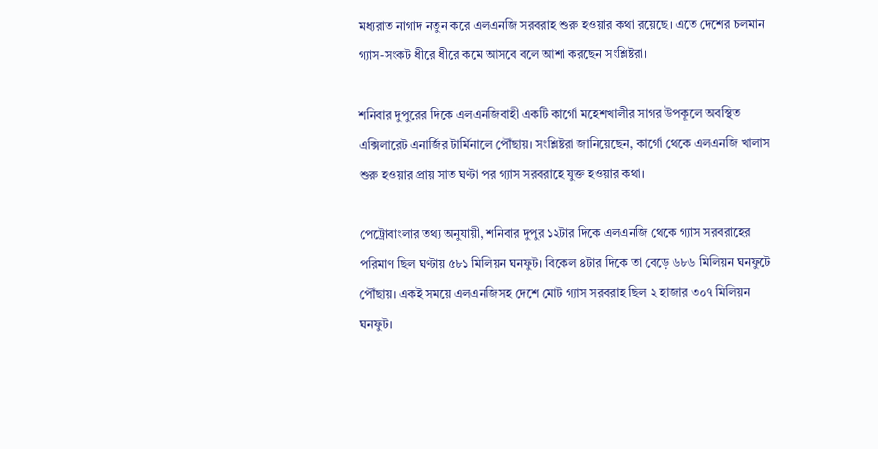মধ্যরাত নাগাদ নতুন করে এলএনজি সরবরাহ শুরু হওয়ার কথা রয়েছে। এতে দেশের চলমান গ্যাস-সংকট ধীরে ধীরে কমে আসবে বলে আশা করছেন সংশ্লিষ্টরা।

শনিবার দুপুরের দিকে এলএনজিবাহী একটি কার্গো মহেশখালীর সাগর উপকূলে অবস্থিত এক্সিলারেট এনার্জির টার্মিনালে পৌঁছায়। সংশ্লিষ্টরা জানিয়েছেন, কার্গো থেকে এলএনজি খালাস শুরু হওয়ার প্রায় সাত ঘণ্টা পর গ্যাস সরবরাহে যুক্ত হওয়ার কথা।

পেট্রোবাংলার তথ্য অনুযায়ী, শনিবার দুপুর ১২টার দিকে এলএনজি থেকে গ্যাস সরবরাহের পরিমাণ ছিল ঘণ্টায় ৫৮১ মিলিয়ন ঘনফুট। বিকেল ৪টার দিকে তা বেড়ে ৬৮৬ মিলিয়ন ঘনফুটে পৌঁছায়। একই সময়ে এলএনজিসহ দেশে মোট গ্যাস সরবরাহ ছিল ২ হাজার ৩০৭ মিলিয়ন ঘনফুট।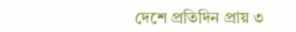দেশে প্রতিদিন প্রায় ৩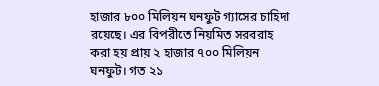হাজার ৮০০ মিলিয়ন ঘনফুট গ্যাসের চাহিদা রয়েছে। এর বিপরীতে নিয়মিত সরবরাহ করা হয় প্রায় ২ হাজার ৭০০ মিলিয়ন ঘনফুট। গত ২১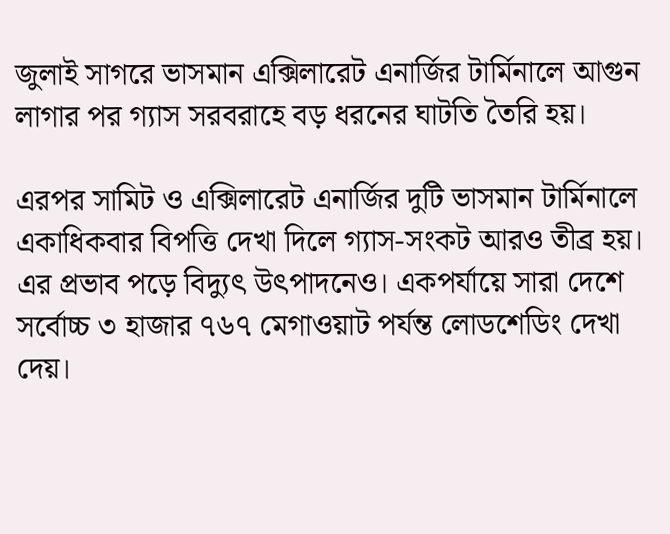জুলাই সাগরে ভাসমান এক্সিলারেট এনার্জির টার্মিনালে আগুন লাগার পর গ্যাস সরবরাহে বড় ধরনের ঘাটতি তৈরি হয়।

এরপর সামিট ও এক্সিলারেট এনার্জির দুটি ভাসমান টার্মিনালে একাধিকবার বিপত্তি দেখা দিলে গ্যাস-সংকট আরও তীব্র হয়। এর প্রভাব পড়ে বিদ্যুৎ উৎপাদনেও। একপর্যায়ে সারা দেশে সর্বোচ্চ ৩ হাজার ৭৬৭ মেগাওয়াট পর্যন্ত লোডশেডিং দেখা দেয়।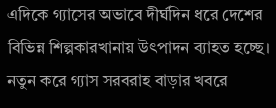এদিকে গ্যাসের অভাবে দীর্ঘদিন ধরে দেশের বিভিন্ন শিল্পকারখানায় উৎপাদন ব্যাহত হচ্ছে। নতুন করে গ্যাস সরবরাহ বাড়ার খবরে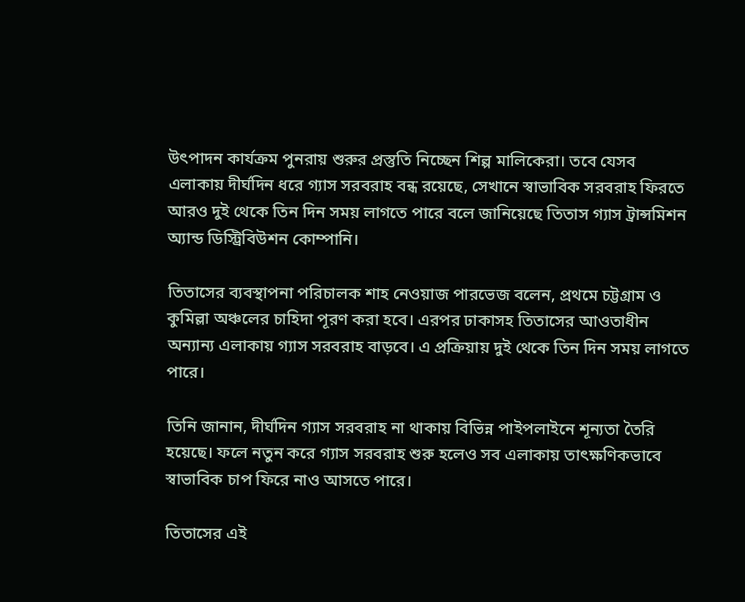উৎপাদন কার্যক্রম পুনরায় শুরুর প্রস্তুতি নিচ্ছেন শিল্প মালিকেরা। তবে যেসব এলাকায় দীর্ঘদিন ধরে গ্যাস সরবরাহ বন্ধ রয়েছে, সেখানে স্বাভাবিক সরবরাহ ফিরতে আরও দুই থেকে তিন দিন সময় লাগতে পারে বলে জানিয়েছে তিতাস গ্যাস ট্রান্সমিশন অ্যান্ড ডিস্ট্রিবিউশন কোম্পানি।

তিতাসের ব্যবস্থাপনা পরিচালক শাহ নেওয়াজ পারভেজ বলেন, প্রথমে চট্টগ্রাম ও কুমিল্লা অঞ্চলের চাহিদা পূরণ করা হবে। এরপর ঢাকাসহ তিতাসের আওতাধীন অন্যান্য এলাকায় গ্যাস সরবরাহ বাড়বে। এ প্রক্রিয়ায় দুই থেকে তিন দিন সময় লাগতে পারে।

তিনি জানান, দীর্ঘদিন গ্যাস সরবরাহ না থাকায় বিভিন্ন পাইপলাইনে শূন্যতা তৈরি হয়েছে। ফলে নতুন করে গ্যাস সরবরাহ শুরু হলেও সব এলাকায় তাৎক্ষণিকভাবে স্বাভাবিক চাপ ফিরে নাও আসতে পারে।

তিতাসের এই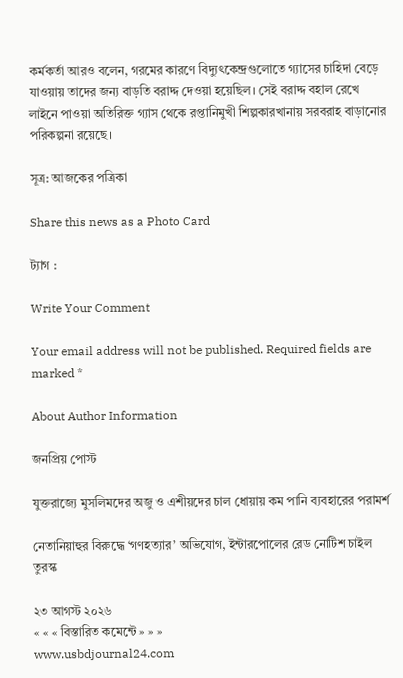কর্মকর্তা আরও বলেন, গরমের কারণে বিদ্যুৎকেন্দ্রগুলোতে গ্যাসের চাহিদা বেড়ে যাওয়ায় তাদের জন্য বাড়তি বরাদ্দ দেওয়া হয়েছিল। সেই বরাদ্দ বহাল রেখে লাইনে পাওয়া অতিরিক্ত গ্যাস থেকে রপ্তানিমুখী শিল্পকারখানায় সরবরাহ বাড়ানোর পরিকল্পনা রয়েছে।

সূত্র: আজকের পত্রিকা

Share this news as a Photo Card

ট্যাগ :

Write Your Comment

Your email address will not be published. Required fields are marked *

About Author Information

জনপ্রিয় পোস্ট

যুক্তরাজ্যে মুসলিমদের অজু ও এশীয়দের চাল ধোয়ায় কম পানি ব্যবহারের পরামর্শ

নেতানিয়াহুর বিরুদ্ধে ‘গণহত্যার’ অভিযোগ, ইন্টারপোলের রেড নোটিশ চাইল তুরস্ক

২৩ আগস্ট ২০২৬
« « « বিস্তারিত কমেন্টে » » »
www.usbdjournal24.com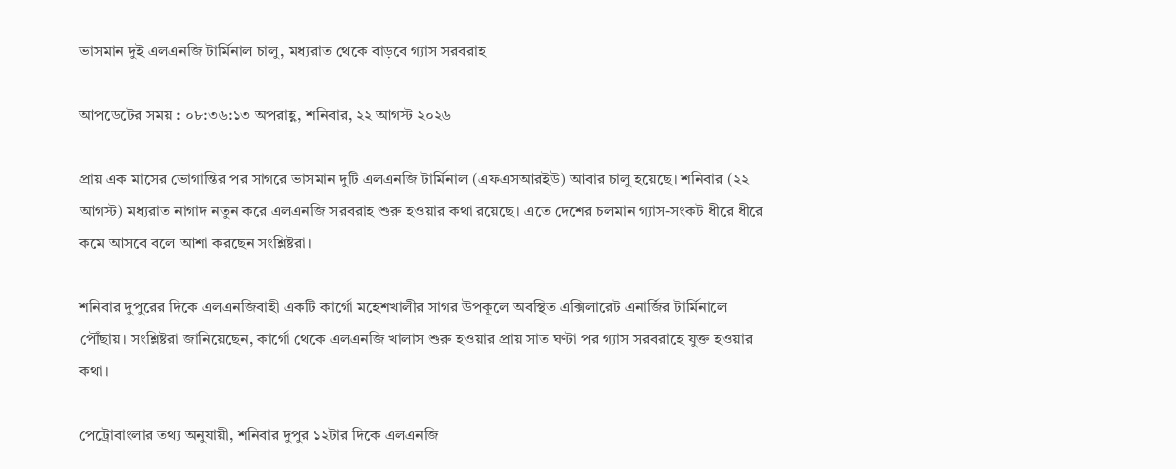ভাসমান দুই এলএনজি টার্মিনাল চালু, মধ্যরাত থেকে বাড়বে গ্যাস সরবরাহ

আপডেটের সময় : ০৮:৩৬:১৩ অপরাহ্ণ, শনিবার, ২২ আগস্ট ২০২৬

প্রায় এক মাসের ভোগান্তির পর সাগরে ভাসমান দুটি এলএনজি টার্মিনাল (এফএসআরইউ) আবার চালু হয়েছে। শনিবার (২২ আগস্ট) মধ্যরাত নাগাদ নতুন করে এলএনজি সরবরাহ শুরু হওয়ার কথা রয়েছে। এতে দেশের চলমান গ্যাস-সংকট ধীরে ধীরে কমে আসবে বলে আশা করছেন সংশ্লিষ্টরা।

শনিবার দুপুরের দিকে এলএনজিবাহী একটি কার্গো মহেশখালীর সাগর উপকূলে অবস্থিত এক্সিলারেট এনার্জির টার্মিনালে পৌঁছায়। সংশ্লিষ্টরা জানিয়েছেন, কার্গো থেকে এলএনজি খালাস শুরু হওয়ার প্রায় সাত ঘণ্টা পর গ্যাস সরবরাহে যুক্ত হওয়ার কথা।

পেট্রোবাংলার তথ্য অনুযায়ী, শনিবার দুপুর ১২টার দিকে এলএনজি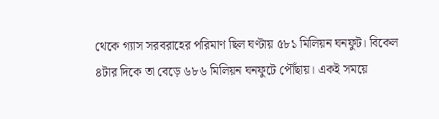থেকে গ্যাস সরবরাহের পরিমাণ ছিল ঘণ্টায় ৫৮১ মিলিয়ন ঘনফুট। বিকেল ৪টার দিকে তা বেড়ে ৬৮৬ মিলিয়ন ঘনফুটে পৌঁছায়। একই সময়ে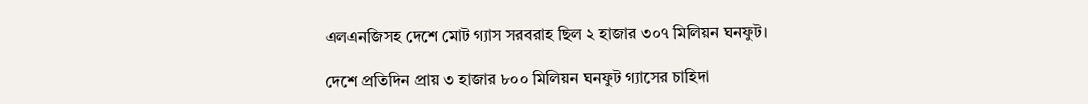এলএনজিসহ দেশে মোট গ্যাস সরবরাহ ছিল ২ হাজার ৩০৭ মিলিয়ন ঘনফুট।

দেশে প্রতিদিন প্রায় ৩ হাজার ৮০০ মিলিয়ন ঘনফুট গ্যাসের চাহিদা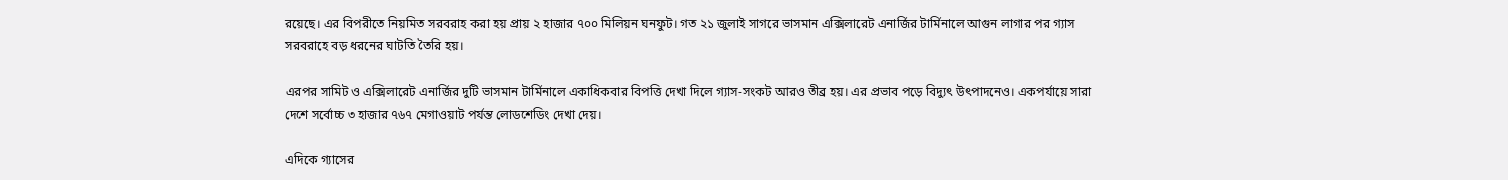রয়েছে। এর বিপরীতে নিয়মিত সরবরাহ করা হয় প্রায় ২ হাজার ৭০০ মিলিয়ন ঘনফুট। গত ২১ জুলাই সাগরে ভাসমান এক্সিলারেট এনার্জির টার্মিনালে আগুন লাগার পর গ্যাস সরবরাহে বড় ধরনের ঘাটতি তৈরি হয়।

এরপর সামিট ও এক্সিলারেট এনার্জির দুটি ভাসমান টার্মিনালে একাধিকবার বিপত্তি দেখা দিলে গ্যাস-সংকট আরও তীব্র হয়। এর প্রভাব পড়ে বিদ্যুৎ উৎপাদনেও। একপর্যায়ে সারা দেশে সর্বোচ্চ ৩ হাজার ৭৬৭ মেগাওয়াট পর্যন্ত লোডশেডিং দেখা দেয়।

এদিকে গ্যাসের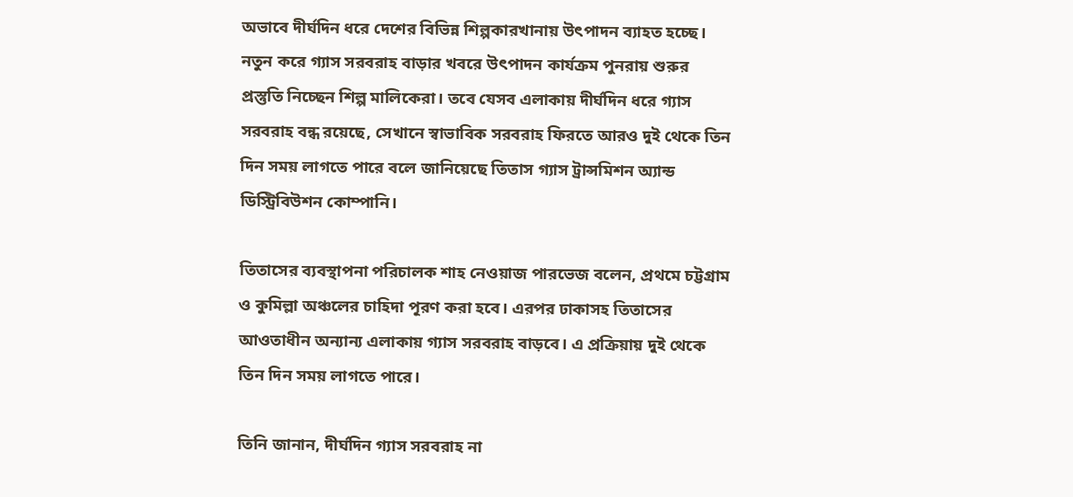অভাবে দীর্ঘদিন ধরে দেশের বিভিন্ন শিল্পকারখানায় উৎপাদন ব্যাহত হচ্ছে। নতুন করে গ্যাস সরবরাহ বাড়ার খবরে উৎপাদন কার্যক্রম পুনরায় শুরুর প্রস্তুতি নিচ্ছেন শিল্প মালিকেরা। তবে যেসব এলাকায় দীর্ঘদিন ধরে গ্যাস সরবরাহ বন্ধ রয়েছে, সেখানে স্বাভাবিক সরবরাহ ফিরতে আরও দুই থেকে তিন দিন সময় লাগতে পারে বলে জানিয়েছে তিতাস গ্যাস ট্রান্সমিশন অ্যান্ড ডিস্ট্রিবিউশন কোম্পানি।

তিতাসের ব্যবস্থাপনা পরিচালক শাহ নেওয়াজ পারভেজ বলেন, প্রথমে চট্টগ্রাম ও কুমিল্লা অঞ্চলের চাহিদা পূরণ করা হবে। এরপর ঢাকাসহ তিতাসের আওতাধীন অন্যান্য এলাকায় গ্যাস সরবরাহ বাড়বে। এ প্রক্রিয়ায় দুই থেকে তিন দিন সময় লাগতে পারে।

তিনি জানান, দীর্ঘদিন গ্যাস সরবরাহ না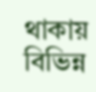থাকায় বিভিন্ন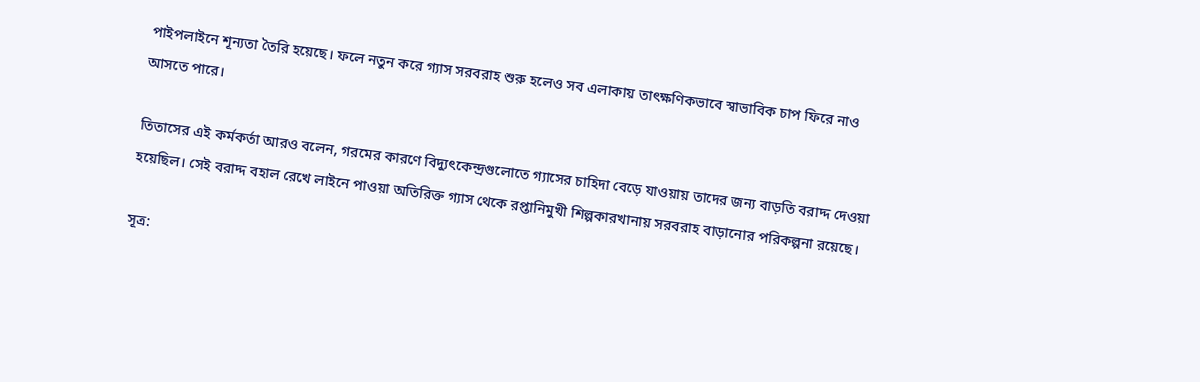পাইপলাইনে শূন্যতা তৈরি হয়েছে। ফলে নতুন করে গ্যাস সরবরাহ শুরু হলেও সব এলাকায় তাৎক্ষণিকভাবে স্বাভাবিক চাপ ফিরে নাও আসতে পারে।

তিতাসের এই কর্মকর্তা আরও বলেন, গরমের কারণে বিদ্যুৎকেন্দ্রগুলোতে গ্যাসের চাহিদা বেড়ে যাওয়ায় তাদের জন্য বাড়তি বরাদ্দ দেওয়া হয়েছিল। সেই বরাদ্দ বহাল রেখে লাইনে পাওয়া অতিরিক্ত গ্যাস থেকে রপ্তানিমুখী শিল্পকারখানায় সরবরাহ বাড়ানোর পরিকল্পনা রয়েছে।

সূত্র: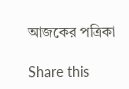আজকের পত্রিকা

Share this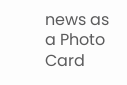news as a Photo Card